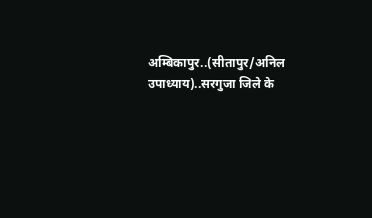अम्बिकापुर..(सीतापुर/अनिल उपाध्याय)..सरगुजा जिले के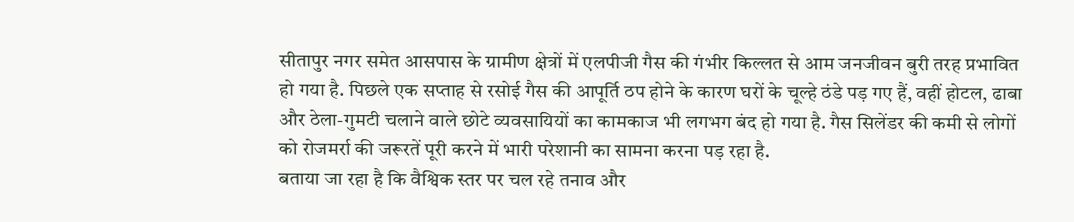सीतापुर नगर समेत आसपास के ग्रामीण क्षेत्रों में एलपीजी गैस की गंभीर किल्लत से आम जनजीवन बुरी तरह प्रभावित हो गया है. पिछले एक सप्ताह से रसोई गैस की आपूर्ति ठप होने के कारण घरों के चूल्हे ठंडे पड़ गए हैं, वहीं होटल, ढाबा और ठेला-गुमटी चलाने वाले छोटे व्यवसायियों का कामकाज भी लगभग बंद हो गया है. गैस सिलेंडर की कमी से लोगों को रोजमर्रा की जरूरतें पूरी करने में भारी परेशानी का सामना करना पड़ रहा है.
बताया जा रहा है कि वैश्विक स्तर पर चल रहे तनाव और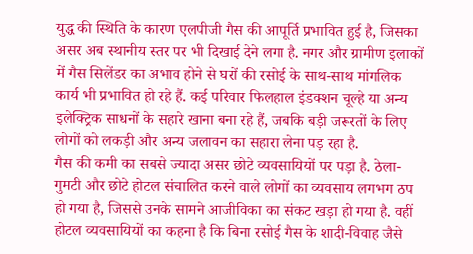युद्ध की स्थिति के कारण एलपीजी गैस की आपूर्ति प्रभावित हुई है, जिसका असर अब स्थानीय स्तर पर भी दिखाई देने लगा है. नगर और ग्रामीण इलाकों में गैस सिलेंडर का अभाव होने से घरों की रसोई के साथ-साथ मांगलिक कार्य भी प्रभावित हो रहे हैं. कई परिवार फिलहाल इंडक्शन चूल्हे या अन्य इलेक्ट्रिक साधनों के सहारे खाना बना रहे हैं, जबकि बड़ी जरूरतों के लिए लोगों को लकड़ी और अन्य जलावन का सहारा लेना पड़ रहा है.
गैस की कमी का सबसे ज्यादा असर छोटे व्यवसायियों पर पड़ा है. ठेला-गुमटी और छोटे होटल संचालित करने वाले लोगों का व्यवसाय लगभग ठप हो गया है, जिससे उनके सामने आजीविका का संकट खड़ा हो गया है. वहीं होटल व्यवसायियों का कहना है कि बिना रसोई गैस के शादी-विवाह जैसे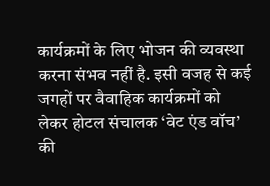कार्यक्रमों के लिए भोजन की व्यवस्था करना संभव नहीं है. इसी वजह से कई जगहों पर वैवाहिक कार्यक्रमों को लेकर होटल संचालक ‘वेट एंड वॉच’ की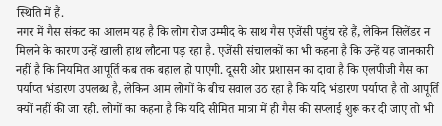स्थिति में हैं.
नगर में गैस संकट का आलम यह है कि लोग रोज उम्मीद के साथ गैस एजेंसी पहुंच रहे हैं, लेकिन सिलेंडर न मिलने के कारण उन्हें खाली हाथ लौटना पड़ रहा है. एजेंसी संचालकों का भी कहना है कि उन्हें यह जानकारी नहीं है कि नियमित आपूर्ति कब तक बहाल हो पाएगी. दूसरी ओर प्रशासन का दावा है कि एलपीजी गैस का पर्याप्त भंडारण उपलब्ध है, लेकिन आम लोगों के बीच सवाल उठ रहा है कि यदि भंडारण पर्याप्त है तो आपूर्ति क्यों नहीं की जा रही. लोगों का कहना है कि यदि सीमित मात्रा में ही गैस की सप्लाई शुरू कर दी जाए तो भी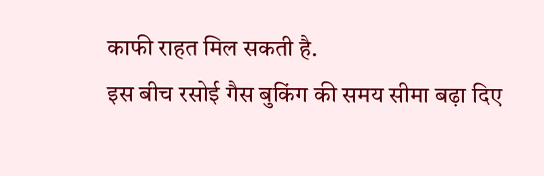काफी राहत मिल सकती है.
इस बीच रसोई गैस बुकिंग की समय सीमा बढ़ा दिए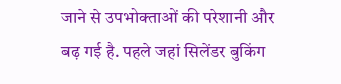जाने से उपभोक्ताओं की परेशानी और बढ़ गई है. पहले जहां सिलेंडर बुकिंग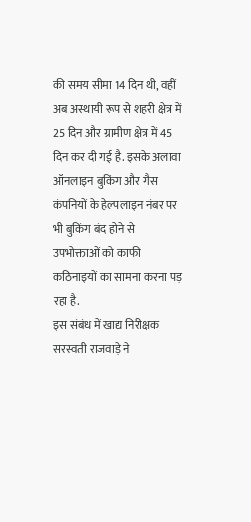की समय सीमा 14 दिन थी, वहीं अब अस्थायी रूप से शहरी क्षेत्र में 25 दिन और ग्रामीण क्षेत्र में 45 दिन कर दी गई है. इसके अलावा ऑनलाइन बुकिंग और गैस कंपनियों के हेल्पलाइन नंबर पर भी बुकिंग बंद होने से उपभोक्ताओं को काफी कठिनाइयों का सामना करना पड़ रहा है.
इस संबंध में खाद्य निरीक्षक सरस्वती राजवाड़े ने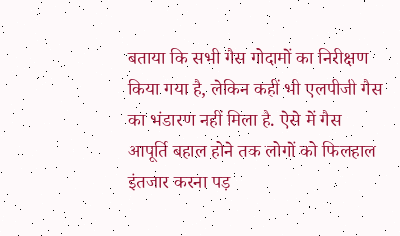बताया कि सभी गैस गोदामों का निरीक्षण किया गया है, लेकिन कहीं भी एलपीजी गैस का भंडारण नहीं मिला है. ऐसे में गैस आपूर्ति बहाल होने तक लोगों को फिलहाल इंतजार करना पड़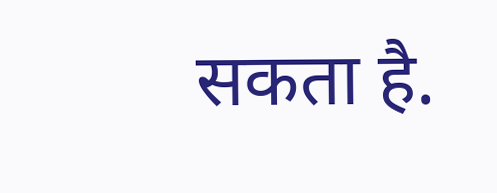सकता है.